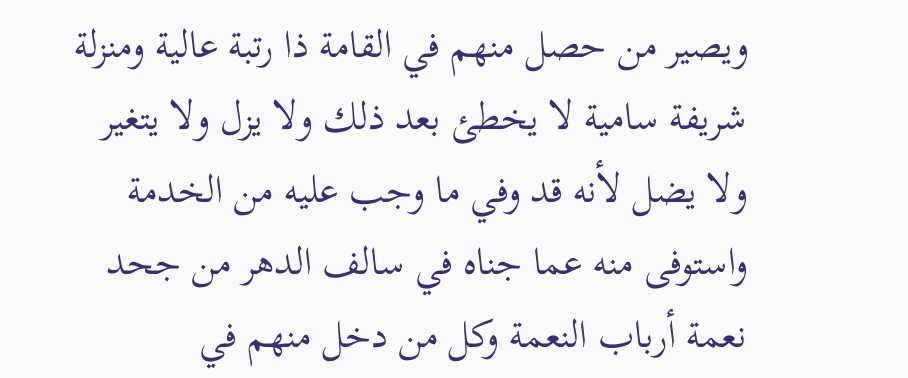ويصير من حصل منهم في القامة ذا رتبة عالية ومنزلة شريفة سامية لا يخطئ بعد ذلك ولا يزل ولا يتغير ولا يضل لأنه قد وفي ما وجب عليه من الخدمة واستوفى منه عما جناه في سالف الدهر من جحد نعمة أرباب النعمة وكل من دخل منهم في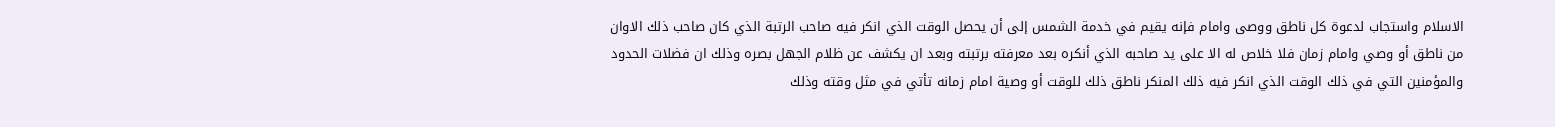الاسلام واستجاب لدعوة كل ناطق ووصى وامام فإنه يقيم في خدمة الشمس إلى أن يحصل الوقت الذي انكر فيه صاحب الرتبة الذي كان صاحب ذلك الاوان من ناطق أو وصي وامام زمان فلا خلاص له الا على يد صاحبه الذي أنكره بعد معرفته برتبته وبعد ان يكشف عن ظلام الجهل بصره وذلك ان فضلات الحدود والمؤمنين التي في ذلك الوقت الذي انكر فيه ذلك المنكر ناطق ذلك للوقت أو وصية امام زمانه تأتي في مثل وقته وذلك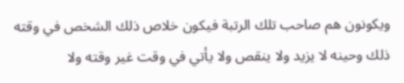ويكونون هم صاحب تلك الرتبة فيكون خلاص ذلك الشخص في وقته ذلك وحينه لا يزيد ولا ينقص ولا يأتي في وقت غير وقته ولا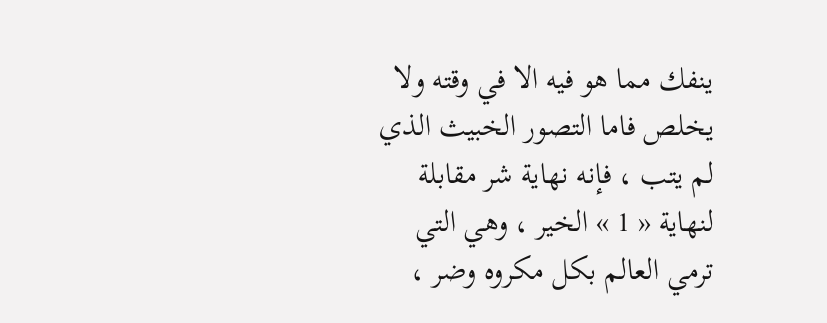ينفك مما هو فيه الا في وقته ولا يخلص فاما التصور الخبيث الذي لم يتب ، فإنه نهاية شر مقابلة لنهاية « 1 » الخير ، وهي التي ترمي العالم بكل مكروه وضر ،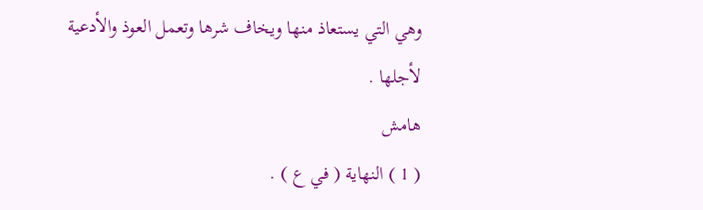وهي التي يستعاذ منها ويخاف شرها وتعمل العوذ والأدعية لأجلها .
هامش
( 1 ) النهاية ( في ع ) .